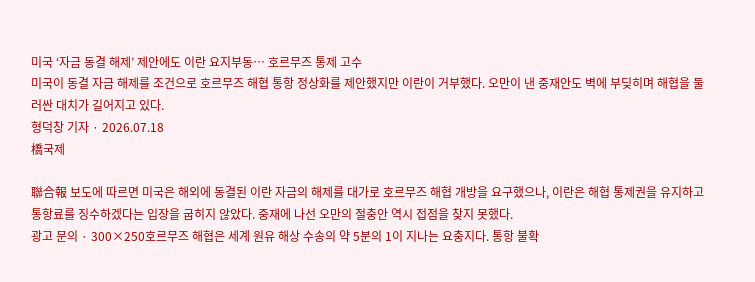미국 ‘자금 동결 해제’ 제안에도 이란 요지부동… 호르무즈 통제 고수
미국이 동결 자금 해제를 조건으로 호르무즈 해협 통항 정상화를 제안했지만 이란이 거부했다. 오만이 낸 중재안도 벽에 부딪히며 해협을 둘러싼 대치가 길어지고 있다.
형덕창 기자 · 2026.07.18
橋국제

聯合報 보도에 따르면 미국은 해외에 동결된 이란 자금의 해제를 대가로 호르무즈 해협 개방을 요구했으나, 이란은 해협 통제권을 유지하고 통항료를 징수하겠다는 입장을 굽히지 않았다. 중재에 나선 오만의 절충안 역시 접점을 찾지 못했다.
광고 문의 · 300×250호르무즈 해협은 세계 원유 해상 수송의 약 5분의 1이 지나는 요충지다. 통항 불확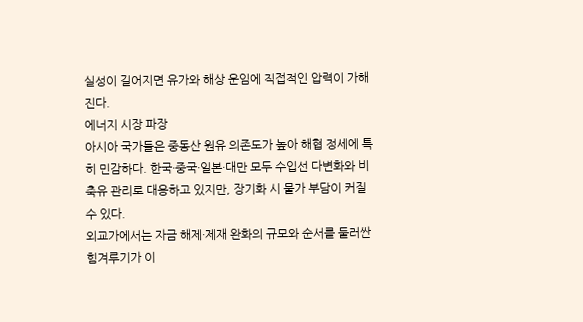실성이 길어지면 유가와 해상 운임에 직접적인 압력이 가해진다.
에너지 시장 파장
아시아 국가들은 중동산 원유 의존도가 높아 해협 정세에 특히 민감하다. 한국·중국·일본·대만 모두 수입선 다변화와 비축유 관리로 대응하고 있지만, 장기화 시 물가 부담이 커질 수 있다.
외교가에서는 자금 해제·제재 완화의 규모와 순서를 둘러싼 힘겨루기가 이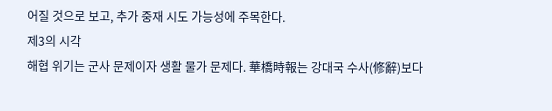어질 것으로 보고, 추가 중재 시도 가능성에 주목한다.
제3의 시각
해협 위기는 군사 문제이자 생활 물가 문제다. 華橋時報는 강대국 수사(修辭)보다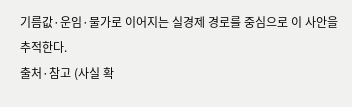기름값·운임·물가로 이어지는 실경제 경로를 중심으로 이 사안을 추적한다.
출처·참고 (사실 확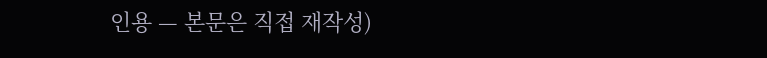인용 — 본문은 직접 재작성)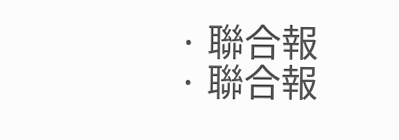· 聯合報
· 聯合報